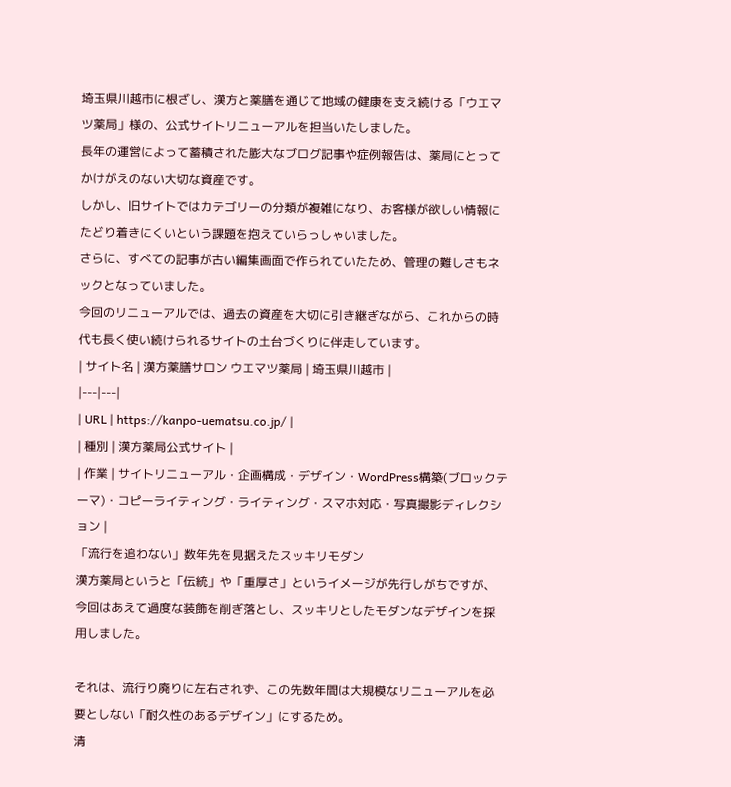埼玉県川越市に根ざし、漢方と薬膳を通じて地域の健康を支え続ける「ウエマツ薬局」様の、公式サイトリニューアルを担当いたしました。
長年の運営によって蓄積された膨大なブログ記事や症例報告は、薬局にとってかけがえのない大切な資産です。
しかし、旧サイトではカテゴリーの分類が複雑になり、お客様が欲しい情報にたどり着きにくいという課題を抱えていらっしゃいました。
さらに、すべての記事が古い編集画面で作られていたため、管理の難しさもネックとなっていました。
今回のリニューアルでは、過去の資産を大切に引き継ぎながら、これからの時代も長く使い続けられるサイトの土台づくりに伴走しています。
| サイト名 | 漢方薬膳サロン ウエマツ薬局 | 埼玉県川越市 |
|---|---|
| URL | https://kanpo-uematsu.co.jp/ |
| 種別 | 漢方薬局公式サイト |
| 作業 | サイトリニューアル・企画構成・デザイン・WordPress構築(ブロックテーマ)・コピーライティング・ライティング・スマホ対応・写真撮影ディレクション |
「流行を追わない」数年先を見据えたスッキリモダン
漢方薬局というと「伝統」や「重厚さ」というイメージが先行しがちですが、今回はあえて過度な装飾を削ぎ落とし、スッキリとしたモダンなデザインを採用しました。

それは、流行り廃りに左右されず、この先数年間は大規模なリニューアルを必要としない「耐久性のあるデザイン」にするため。
清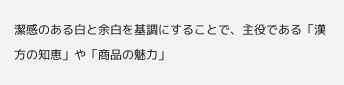潔感のある白と余白を基調にすることで、主役である「漢方の知恵」や「商品の魅力」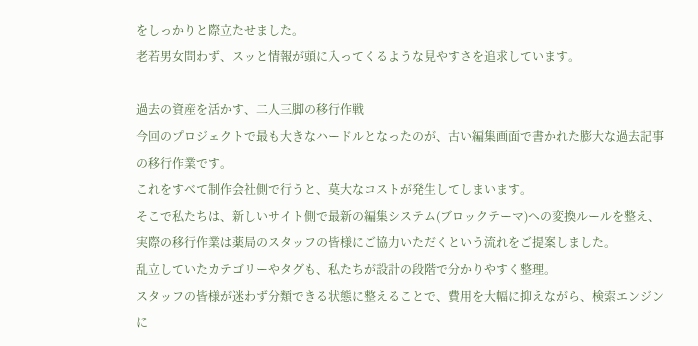をしっかりと際立たせました。
老若男女問わず、スッと情報が頭に入ってくるような見やすさを追求しています。

過去の資産を活かす、二人三脚の移行作戦
今回のプロジェクトで最も大きなハードルとなったのが、古い編集画面で書かれた膨大な過去記事の移行作業です。
これをすべて制作会社側で行うと、莫大なコストが発生してしまいます。
そこで私たちは、新しいサイト側で最新の編集システム(ブロックテーマ)への変換ルールを整え、実際の移行作業は薬局のスタッフの皆様にご協力いただくという流れをご提案しました。
乱立していたカテゴリーやタグも、私たちが設計の段階で分かりやすく整理。
スタッフの皆様が迷わず分類できる状態に整えることで、費用を大幅に抑えながら、検索エンジンに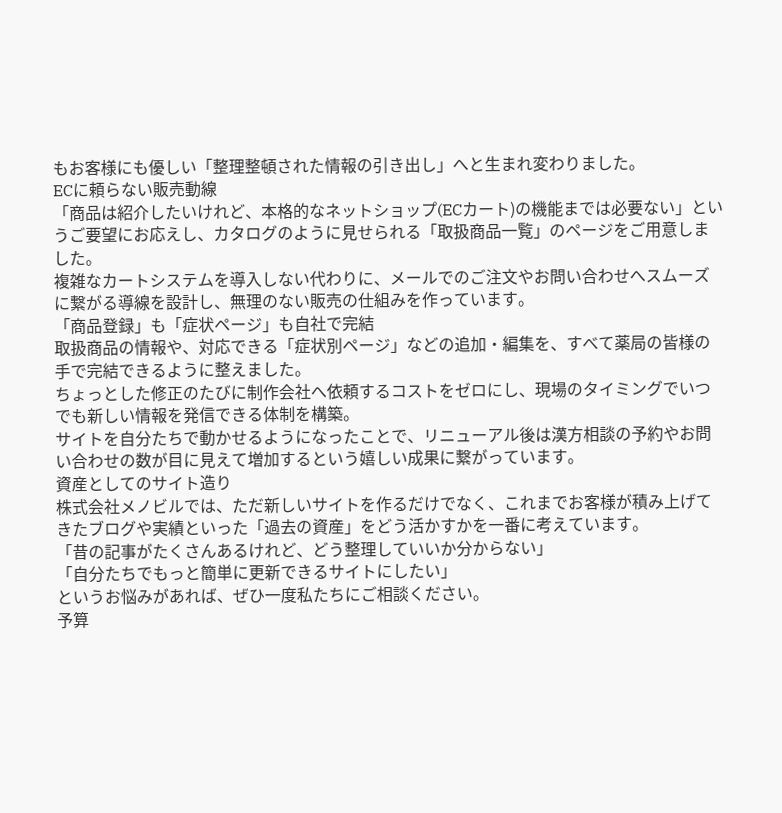もお客様にも優しい「整理整頓された情報の引き出し」へと生まれ変わりました。
ECに頼らない販売動線
「商品は紹介したいけれど、本格的なネットショップ(ECカート)の機能までは必要ない」というご要望にお応えし、カタログのように見せられる「取扱商品一覧」のページをご用意しました。
複雑なカートシステムを導入しない代わりに、メールでのご注文やお問い合わせへスムーズに繋がる導線を設計し、無理のない販売の仕組みを作っています。
「商品登録」も「症状ページ」も自社で完結
取扱商品の情報や、対応できる「症状別ページ」などの追加・編集を、すべて薬局の皆様の手で完結できるように整えました。
ちょっとした修正のたびに制作会社へ依頼するコストをゼロにし、現場のタイミングでいつでも新しい情報を発信できる体制を構築。
サイトを自分たちで動かせるようになったことで、リニューアル後は漢方相談の予約やお問い合わせの数が目に見えて増加するという嬉しい成果に繋がっています。
資産としてのサイト造り
株式会社メノビルでは、ただ新しいサイトを作るだけでなく、これまでお客様が積み上げてきたブログや実績といった「過去の資産」をどう活かすかを一番に考えています。
「昔の記事がたくさんあるけれど、どう整理していいか分からない」
「自分たちでもっと簡単に更新できるサイトにしたい」
というお悩みがあれば、ぜひ一度私たちにご相談ください。
予算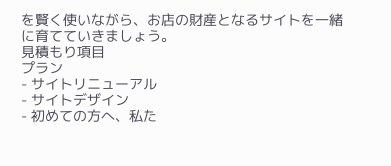を賢く使いながら、お店の財産となるサイトを一緒に育てていきましょう。
見積もり項目
プラン
- サイトリニューアル
- サイトデザイン
- 初めての方へ、私た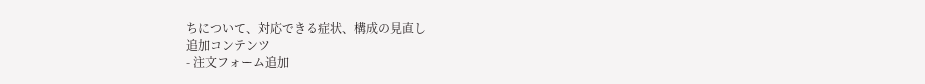ちについて、対応できる症状、構成の見直し
追加コンテンツ
- 注文フォーム追加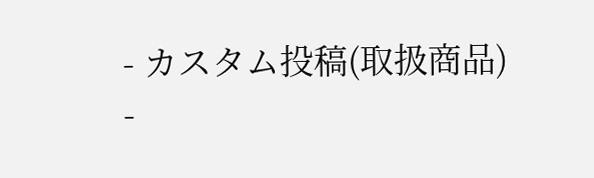- カスタム投稿(取扱商品)
-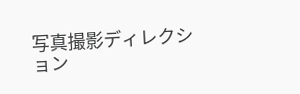写真撮影ディレクション